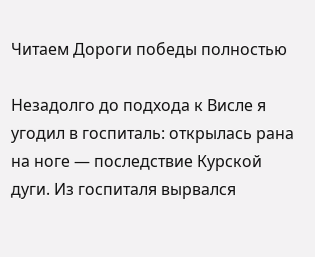Читаем Дороги победы полностью

Незадолго до подхода к Висле я угодил в госпиталь: открылась рана на ноге — последствие Курской дуги. Из госпиталя вырвался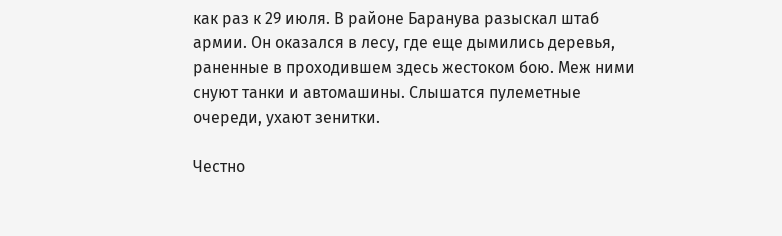как раз к 29 июля. В районе Баранува разыскал штаб армии. Он оказался в лесу, где еще дымились деревья, раненные в проходившем здесь жестоком бою. Меж ними снуют танки и автомашины. Слышатся пулеметные очереди, ухают зенитки.

Честно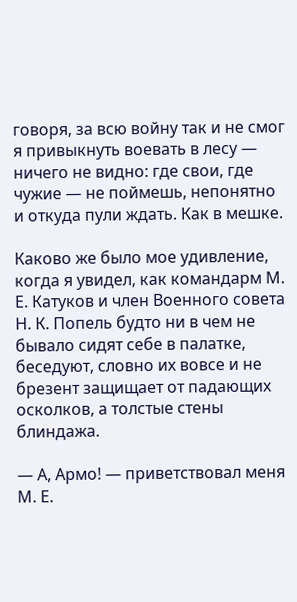говоря, за всю войну так и не смог я привыкнуть воевать в лесу — ничего не видно: где свои, где чужие — не поймешь, непонятно и откуда пули ждать. Как в мешке.

Каково же было мое удивление, когда я увидел, как командарм М. Е. Катуков и член Военного совета Н. К. Попель будто ни в чем не бывало сидят себе в палатке, беседуют, словно их вовсе и не брезент защищает от падающих осколков, а толстые стены блиндажа.

— А, Армо! — приветствовал меня М. Е.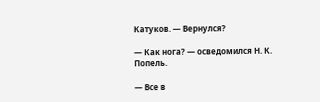Катуков. — Вернулся?

— Как нога? — осведомился Н. К. Попель.

— Все в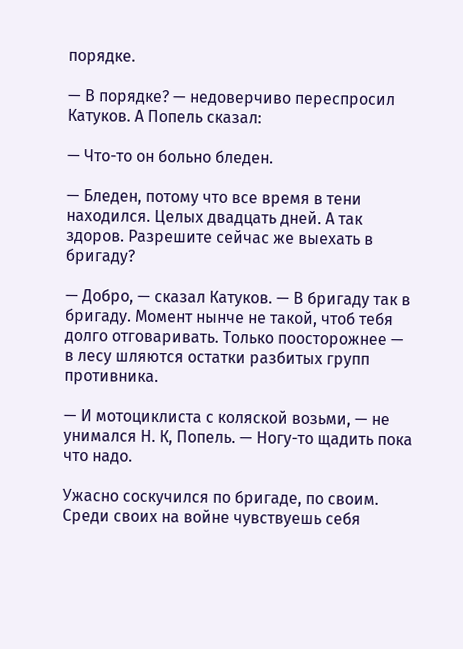порядке.

— В порядке? — недоверчиво переспросил Катуков. А Попель сказал:

— Что-то он больно бледен.

— Бледен, потому что все время в тени находился. Целых двадцать дней. А так здоров. Разрешите сейчас же выехать в бригаду?

— Добро, — сказал Катуков. — В бригаду так в бригаду. Момент нынче не такой, чтоб тебя долго отговаривать. Только поосторожнее — в лесу шляются остатки разбитых групп противника.

— И мотоциклиста с коляской возьми, — не унимался Н. К, Попель. — Ногу-то щадить пока что надо.

Ужасно соскучился по бригаде, по своим. Среди своих на войне чувствуешь себя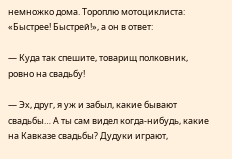немножко дома. Тороплю мотоциклиста: «Быстрее! Быстрей!», а он в ответ:

— Куда так спешите, товарищ полковник, ровно на свадьбу!

— Эх, друг, я уж и забыл, какие бывают свадьбы… А ты сам видел когда-нибудь, какие на Кавказе свадьбы? Дудуки играют,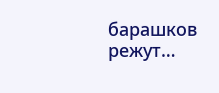барашков режут…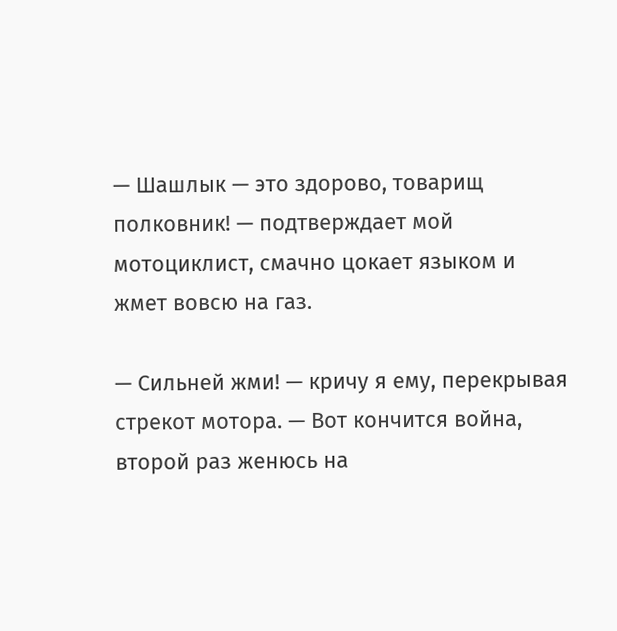— Шашлык — это здорово, товарищ полковник! — подтверждает мой мотоциклист, смачно цокает языком и жмет вовсю на газ.

— Сильней жми! — кричу я ему, перекрывая стрекот мотора. — Вот кончится война, второй раз женюсь на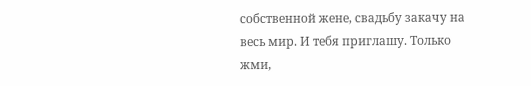собственной жене, свадьбу закачу на весь мир. И тебя приглашу. Только жми,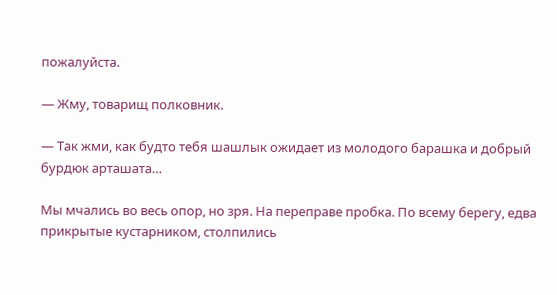пожалуйста.

— Жму, товарищ полковник.

— Так жми, как будто тебя шашлык ожидает из молодого барашка и добрый бурдюк арташата…

Мы мчались во весь опор, но зря. На переправе пробка. По всему берегу, едва прикрытые кустарником, столпились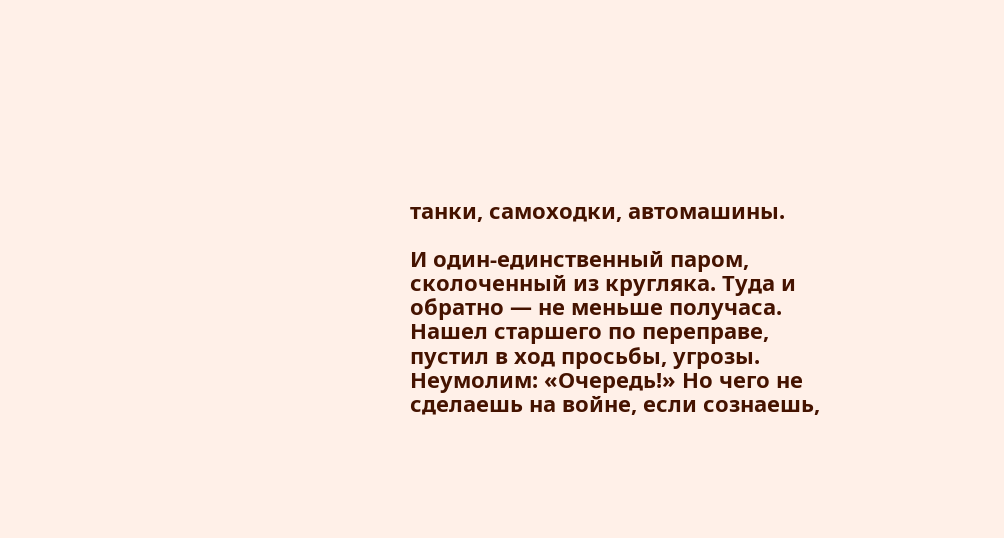танки, самоходки, автомашины.

И один-единственный паром, сколоченный из кругляка. Туда и обратно — не меньше получаса. Нашел старшего по переправе, пустил в ход просьбы, угрозы. Неумолим: «Очередь!» Но чего не сделаешь на войне, если сознаешь,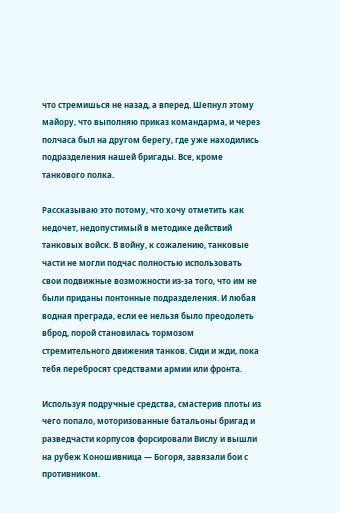что стремишься не назад, а вперед. Шепнул этому майору, что выполняю приказ командарма, и через полчаса был на другом берегу, где уже находились подразделения нашей бригады. Все, кроме танкового полка.

Рассказываю это потому, что хочу отметить как недочет, недопустимый в методике действий танковых войск. В войну, к сожалению, танковые части не могли подчас полностью использовать свои подвижные возможности из-за того, что им не были приданы понтонные подразделения. И любая водная преграда, если ее нельзя было преодолеть вброд, порой становилась тормозом стремительного движения танков. Сиди и жди, пока тебя перебросят средствами армии или фронта.

Используя подручные средства, смастерив плоты из чего попало, моторизованные батальоны бригад и разведчасти корпусов форсировали Вислу и вышли на рубеж Коношивница — Богоря, завязали бои с противником.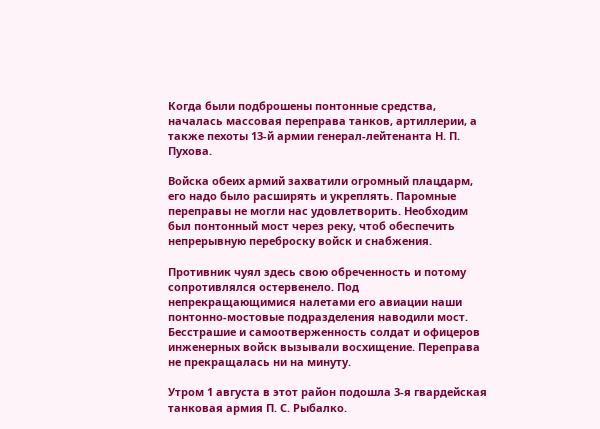Когда были подброшены понтонные средства, началась массовая переправа танков, артиллерии, а также пехоты 13-й армии генерал-лейтенанта Н. П. Пухова.

Войска обеих армий захватили огромный плацдарм, его надо было расширять и укреплять. Паромные переправы не могли нас удовлетворить. Необходим был понтонный мост через реку, чтоб обеспечить непрерывную переброску войск и снабжения.

Противник чуял здесь свою обреченность и потому сопротивлялся остервенело. Под непрекращающимися налетами его авиации наши понтонно-мостовые подразделения наводили мост. Бесстрашие и самоотверженность солдат и офицеров инженерных войск вызывали восхищение. Переправа не прекращалась ни на минуту.

Утром 1 августа в этот район подошла 3-я гвардейская танковая армия П. С. Рыбалко.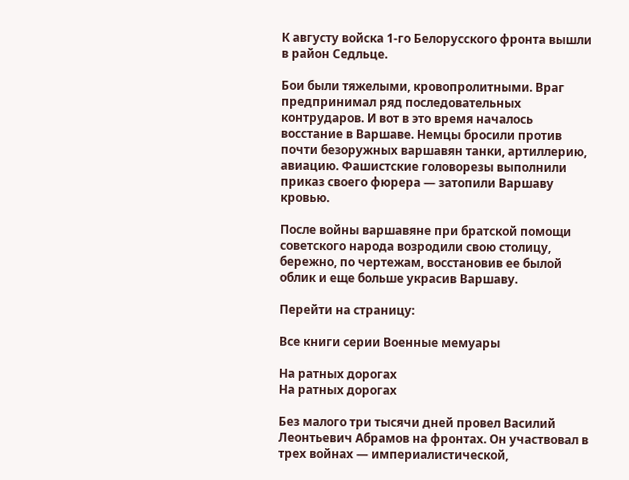К августу войска 1-го Белорусского фронта вышли в район Седльце.

Бои были тяжелыми, кровопролитными. Враг предпринимал ряд последовательных контрударов. И вот в это время началось восстание в Варшаве. Немцы бросили против почти безоружных варшавян танки, артиллерию, авиацию. Фашистские головорезы выполнили приказ своего фюрера — затопили Варшаву кровью.

После войны варшавяне при братской помощи советского народа возродили свою столицу, бережно, по чертежам, восстановив ее былой облик и еще больше украсив Варшаву.

Перейти на страницу:

Все книги серии Военные мемуары

На ратных дорогах
На ратных дорогах

Без малого три тысячи дней провел Василий Леонтьевич Абрамов на фронтах. Он участвовал в трех войнах — империалистической,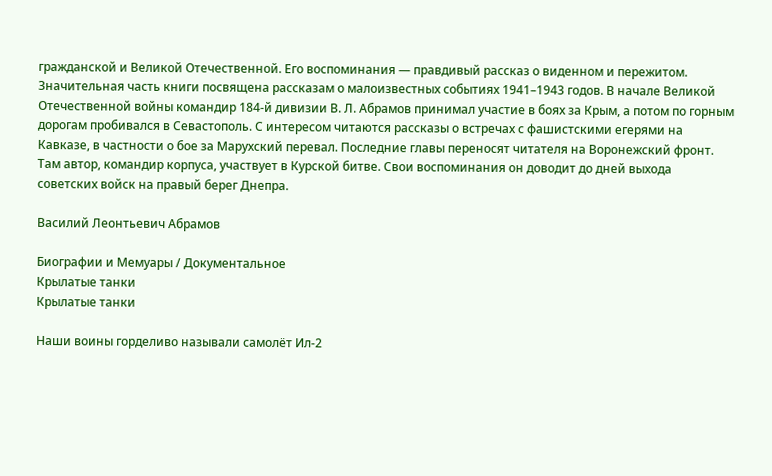гражданской и Великой Отечественной. Его воспоминания — правдивый рассказ о виденном и пережитом. Значительная часть книги посвящена рассказам о малоизвестных событиях 1941–1943 годов. В начале Великой Отечественной войны командир 184-й дивизии В. Л. Абрамов принимал участие в боях за Крым, а потом по горным дорогам пробивался в Севастополь. С интересом читаются рассказы о встречах с фашистскими егерями на Кавказе, в частности о бое за Марухский перевал. Последние главы переносят читателя на Воронежский фронт. Там автор, командир корпуса, участвует в Курской битве. Свои воспоминания он доводит до дней выхода советских войск на правый берег Днепра.

Василий Леонтьевич Абрамов

Биографии и Мемуары / Документальное
Крылатые танки
Крылатые танки

Наши воины горделиво называли самолёт Ил-2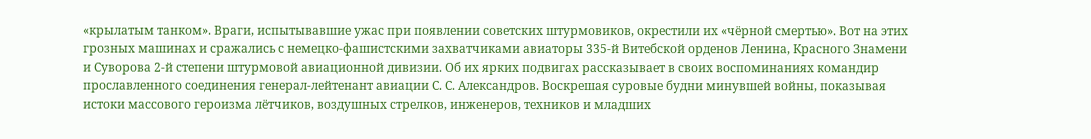«крылатым танком». Враги, испытывавшие ужас при появлении советских штурмовиков, окрестили их «чёрной смертью». Вот на этих грозных машинах и сражались с немецко-фашистскими захватчиками авиаторы 335-й Витебской орденов Ленина, Красного Знамени и Суворова 2-й степени штурмовой авиационной дивизии. Об их ярких подвигах рассказывает в своих воспоминаниях командир прославленного соединения генерал-лейтенант авиации С. С. Александров. Воскрешая суровые будни минувшей войны, показывая истоки массового героизма лётчиков, воздушных стрелков, инженеров, техников и младших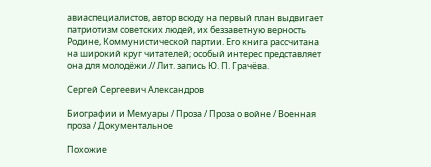авиаспециалистов, автор всюду на первый план выдвигает патриотизм советских людей, их беззаветную верность Родине, Коммунистической партии. Его книга рассчитана на широкий круг читателей; особый интерес представляет она для молодёжи.// Лит. запись Ю. П. Грачёва.

Сергей Сергеевич Александров

Биографии и Мемуары / Проза / Проза о войне / Военная проза / Документальное

Похожие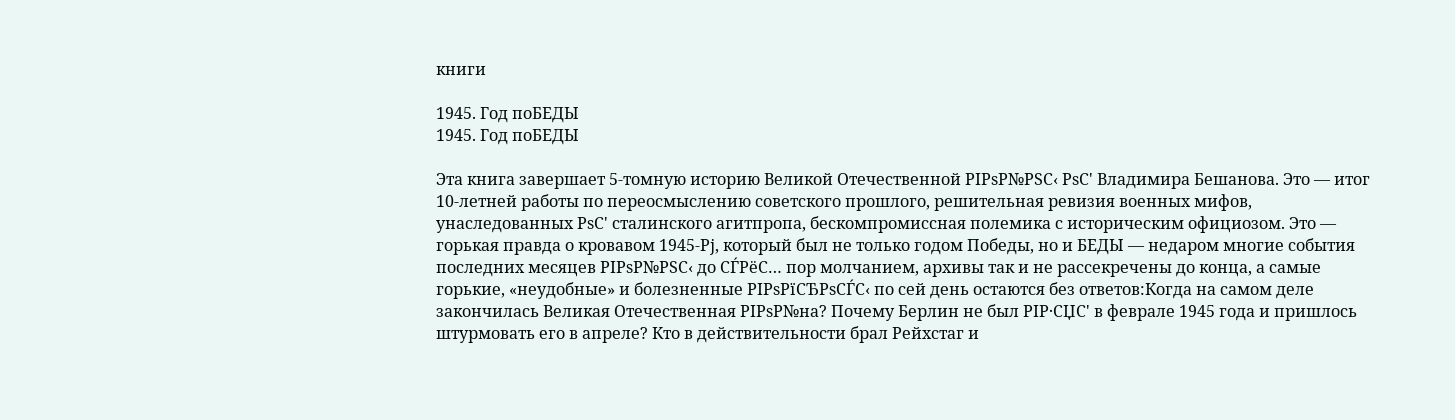книги

1945. Год поБЕДЫ
1945. Год поБЕДЫ

Эта книга завершает 5-томную историю Великой Отечественной РІРѕР№РЅС‹ РѕС' Владимира Бешанова. Это — итог 10-летней работы по переосмыслению советского прошлого, решительная ревизия военных мифов, унаследованных РѕС' сталинского агитпропа, бескомпромиссная полемика с историческим официозом. Это — горькая правда о кровавом 1945-Рј, который был не только годом Победы, но и БЕДЫ — недаром многие события последних месяцев РІРѕР№РЅС‹ до СЃРёС… пор молчанием, архивы так и не рассекречены до конца, а самые горькие, «неудобные» и болезненные РІРѕРїСЂРѕСЃС‹ по сей день остаются без ответов:Когда на самом деле закончилась Великая Отечественная РІРѕР№на? Почему Берлин не был РІР·СЏС' в феврале 1945 года и пришлось штурмовать его в апреле? Кто в действительности брал Рейхстаг и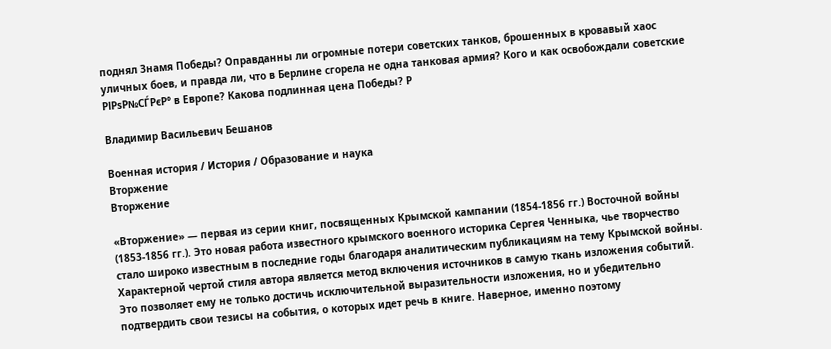поднял Знамя Победы? Оправданны ли огромные потери советских танков, брошенных в кровавый хаос уличных боев, и правда ли, что в Берлине сгорела не одна танковая армия? Кого и как освобождали советские РІРѕР№СЃРєР° в Европе? Какова подлинная цена Победы? Р

Владимир Васильевич Бешанов

Военная история / История / Образование и наука
Вторжение
Вторжение

«Вторжение» — первая из серии книг, посвященных Крымской кампании (1854-1856 гг.) Восточной войны (1853-1856 гг.). Это новая работа известного крымского военного историка Сергея Ченныка, чье творчество стало широко известным в последние годы благодаря аналитическим публикациям на тему Крымской войны. Характерной чертой стиля автора является метод включения источников в самую ткань изложения событий. Это позволяет ему не только достичь исключительной выразительности изложения, но и убедительно подтвердить свои тезисы на события, о которых идет речь в книге. Наверное, именно поэтому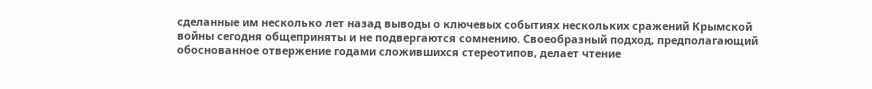сделанные им несколько лет назад выводы о ключевых событиях нескольких сражений Крымской войны сегодня общеприняты и не подвергаются сомнению. Своеобразный подход, предполагающий обоснованное отвержение годами сложившихся стереотипов, делает чтение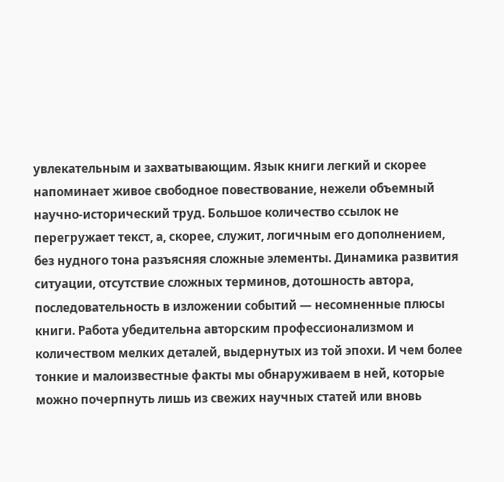увлекательным и захватывающим. Язык книги легкий и скорее напоминает живое свободное повествование, нежели объемный научно-исторический труд. Большое количество ссылок не перегружает текст, а, скорее, служит, логичным его дополнением, без нудного тона разъясняя сложные элементы. Динамика развития ситуации, отсутствие сложных терминов, дотошность автора, последовательность в изложении событий — несомненные плюсы книги. Работа убедительна авторским профессионализмом и количеством мелких деталей, выдернутых из той эпохи. И чем более тонкие и малоизвестные факты мы обнаруживаем в ней, которые можно почерпнуть лишь из свежих научных статей или вновь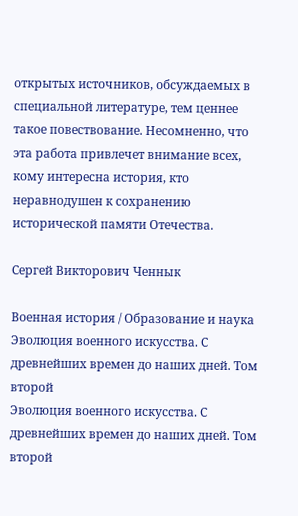открытых источников, обсуждаемых в специальной литературе, тем ценнее такое повествование. Несомненно, что эта работа привлечет внимание всех, кому интересна история, кто неравнодушен к сохранению исторической памяти Отечества.

Сергей Викторович Ченнык

Военная история / Образование и наука
Эволюция военного искусства. С древнейших времен до наших дней. Том второй
Эволюция военного искусства. С древнейших времен до наших дней. Том второй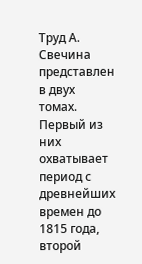Труд А. Свечина представлен в двух томах. Первый из них охватывает период с древнейших времен до 1815 года, второй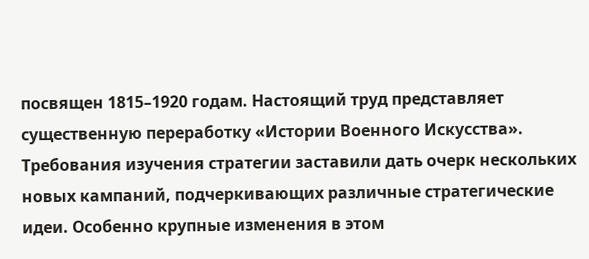посвящен 1815–1920 годам. Настоящий труд представляет существенную переработку «Истории Военного Искусства». Требования изучения стратегии заставили дать очерк нескольких новых кампаний, подчеркивающих различные стратегические идеи. Особенно крупные изменения в этом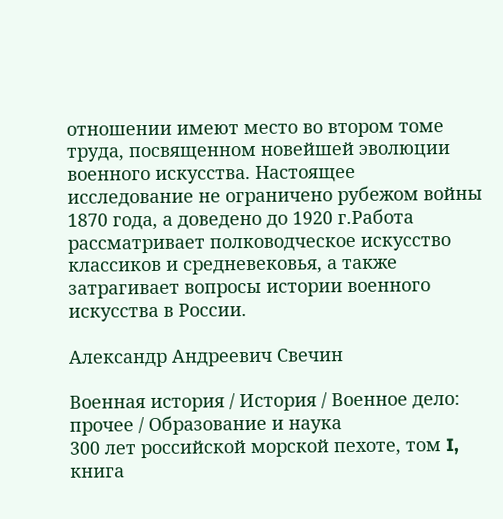отношении имеют место во втором томе труда, посвященном новейшей эволюции военного искусства. Настоящее исследование не ограничено рубежом войны 1870 года, а доведено до 1920 г.Работа рассматривает полководческое искусство классиков и средневековья, а также затрагивает вопросы истории военного искусства в России.

Александр Андреевич Свечин

Военная история / История / Военное дело: прочее / Образование и наука
300 лет российской морской пехоте, том I, книга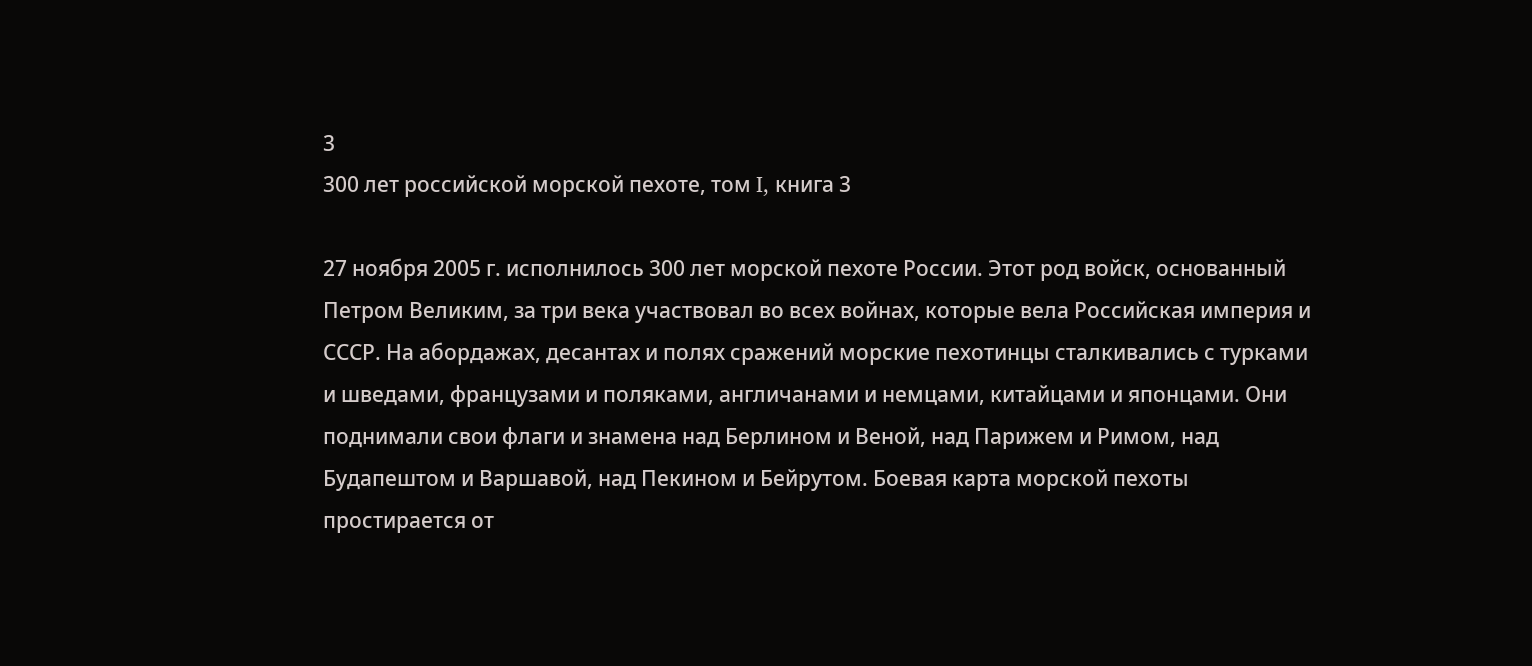3
300 лет российской морской пехоте, том I, книга 3

27 ноября 2005 г. исполнилось 300 лет морской пехоте России. Этот род войск, основанный Петром Великим, за три века участвовал во всех войнах, которые вела Российская империя и СССР. На абордажах, десантах и полях сражений морские пехотинцы сталкивались с турками и шведами, французами и поляками, англичанами и немцами, китайцами и японцами. Они поднимали свои флаги и знамена над Берлином и Веной, над Парижем и Римом, над Будапештом и Варшавой, над Пекином и Бейрутом. Боевая карта морской пехоты простирается от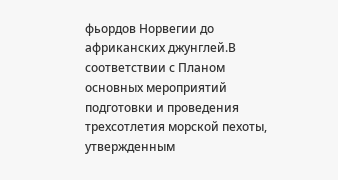фьордов Норвегии до африканских джунглей.В соответствии с Планом основных мероприятий подготовки и проведения трехсотлетия морской пехоты, утвержденным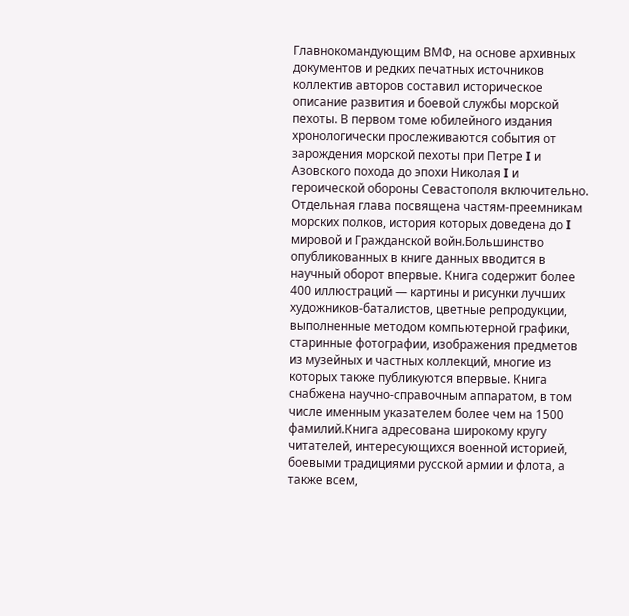Главнокомандующим ВМФ, на основе архивных документов и редких печатных источников коллектив авторов составил историческое описание развития и боевой службы морской пехоты. В первом томе юбилейного издания хронологически прослеживаются события от зарождения морской пехоты при Петре I и Азовского похода до эпохи Николая I и героической обороны Севастополя включительно. Отдельная глава посвящена частям-преемникам морских полков, история которых доведена до I мировой и Гражданской войн.Большинство опубликованных в книге данных вводится в научный оборот впервые. Книга содержит более 400 иллюстраций — картины и рисунки лучших художников-баталистов, цветные репродукции, выполненные методом компьютерной графики, старинные фотографии, изображения предметов из музейных и частных коллекций, многие из которых также публикуются впервые. Книга снабжена научно-справочным аппаратом, в том числе именным указателем более чем на 1500 фамилий.Книга адресована широкому кругу читателей, интересующихся военной историей, боевыми традициями русской армии и флота, а также всем,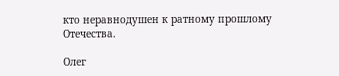кто неравнодушен к ратному прошлому Отечества.

Олег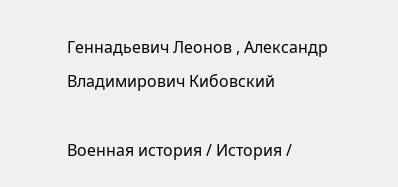Геннадьевич Леонов , Александр Владимирович Кибовский

Военная история / История /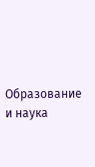Образование и наука